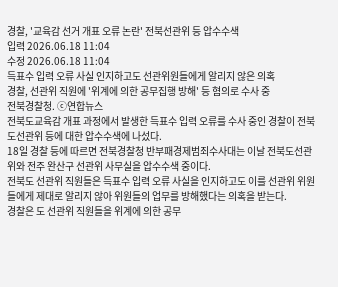경찰, '교육감 선거 개표 오류 논란' 전북선관위 등 압수수색
입력 2026.06.18 11:04
수정 2026.06.18 11:04
득표수 입력 오류 사실 인지하고도 선관위원들에게 알리지 않은 의혹
경찰, 선관위 직원에 '위계에 의한 공무집행 방해' 등 혐의로 수사 중
전북경찰청. ⓒ연합뉴스
전북도교육감 개표 과정에서 발생한 득표수 입력 오류를 수사 중인 경찰이 전북도선관위 등에 대한 압수수색에 나섰다.
18일 경찰 등에 따르면 전북경찰청 반부패경제범죄수사대는 이날 전북도선관위와 전주 완산구 선관위 사무실을 압수수색 중이다.
전북도 선관위 직원들은 득표수 입력 오류 사실을 인지하고도 이를 선관위 위원들에게 제대로 알리지 않아 위원들의 업무를 방해했다는 의혹을 받는다.
경찰은 도 선관위 직원들을 위계에 의한 공무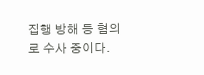집행 방해 등 혐의로 수사 중이다.